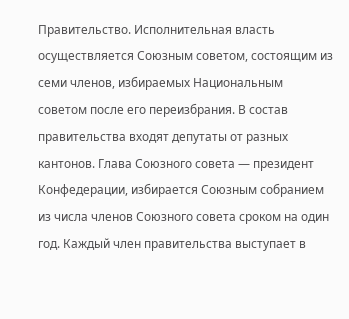Правительство. Исполнительная власть осуществляется Союзным советом, состоящим из семи членов, избираемых Национальным советом после его переизбрания. В состав правительства входят депутаты от разных кантонов. Глава Союзного совета — президент Конфедерации, избирается Союзным собранием из числа членов Союзного совета сроком на один год. Каждый член правительства выступает в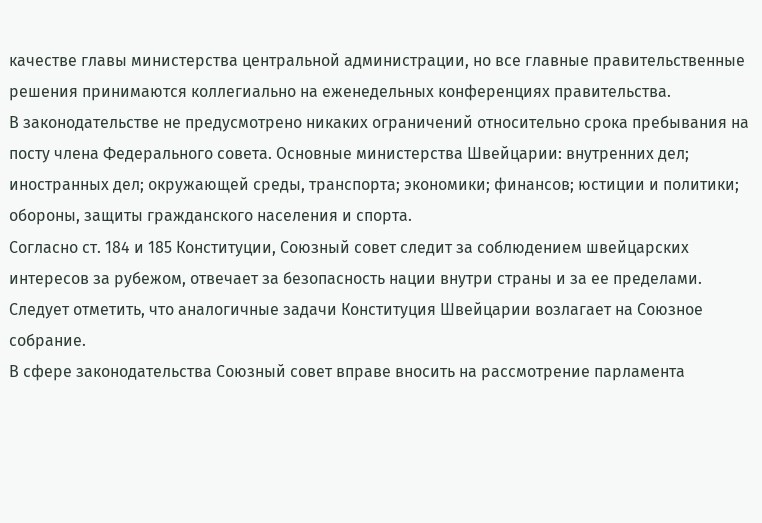качестве главы министерства центральной администрации, но все главные правительственные решения принимаются коллегиально на еженедельных конференциях правительства.
В законодательстве не предусмотрено никаких ограничений относительно срока пребывания на посту члена Федерального совета. Основные министерства Швейцарии: внутренних дел; иностранных дел; окружающей среды, транспорта; экономики; финансов; юстиции и политики; обороны, защиты гражданского населения и спорта.
Согласно ст. 184 и 185 Конституции, Союзный совет следит за соблюдением швейцарских интересов за рубежом, отвечает за безопасность нации внутри страны и за ее пределами. Следует отметить, что аналогичные задачи Конституция Швейцарии возлагает на Союзное собрание.
В сфере законодательства Союзный совет вправе вносить на рассмотрение парламента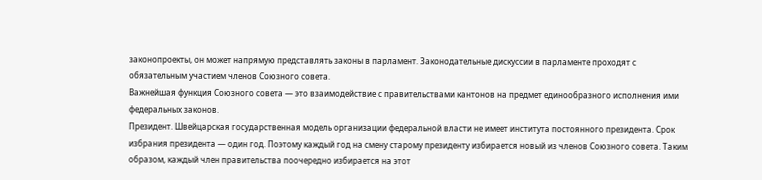законопроекты, он может напрямую представлять законы в парламент. Законодательные дискуссии в парламенте проходят с обязательным участием членов Союзного совета.
Важнейшая функция Союзного совета — это взаимодействие с правительствами кантонов на предмет единообразного исполнения ими федеральных законов.
Президент. Швейцарская государственная модель организации федеральной власти не имеет института постоянного президента. Срок избрания президента — один год. Поэтому каждый год на смену старому президенту избирается новый из членов Союзного совета. Таким образом, каждый член правительства поочередно избирается на этот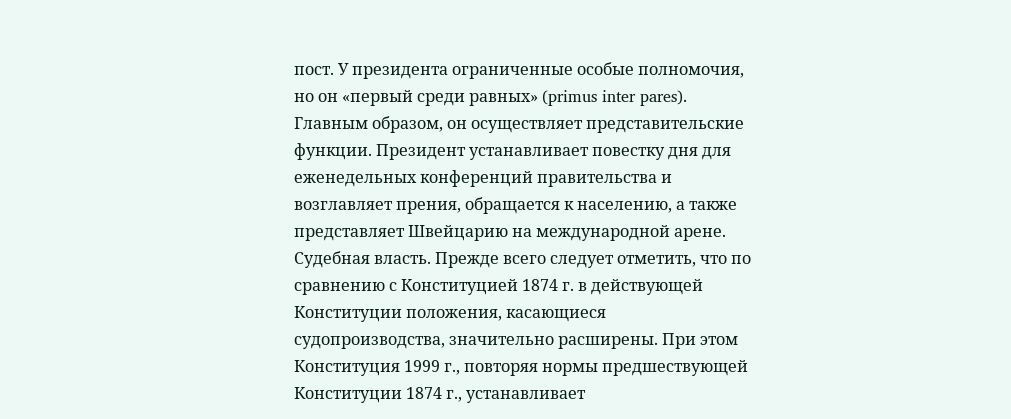пост. У президента ограниченные особые полномочия, но он «первый среди равных» (primus inter pares). Главным образом, он осуществляет представительские функции. Президент устанавливает повестку дня для еженедельных конференций правительства и возглавляет прения, обращается к населению, а также представляет Швейцарию на международной арене.
Судебная власть. Прежде всего следует отметить, что по сравнению с Конституцией 1874 г. в действующей Конституции положения, касающиеся судопроизводства, значительно расширены. При этом Конституция 1999 г., повторяя нормы предшествующей Конституции 1874 г., устанавливает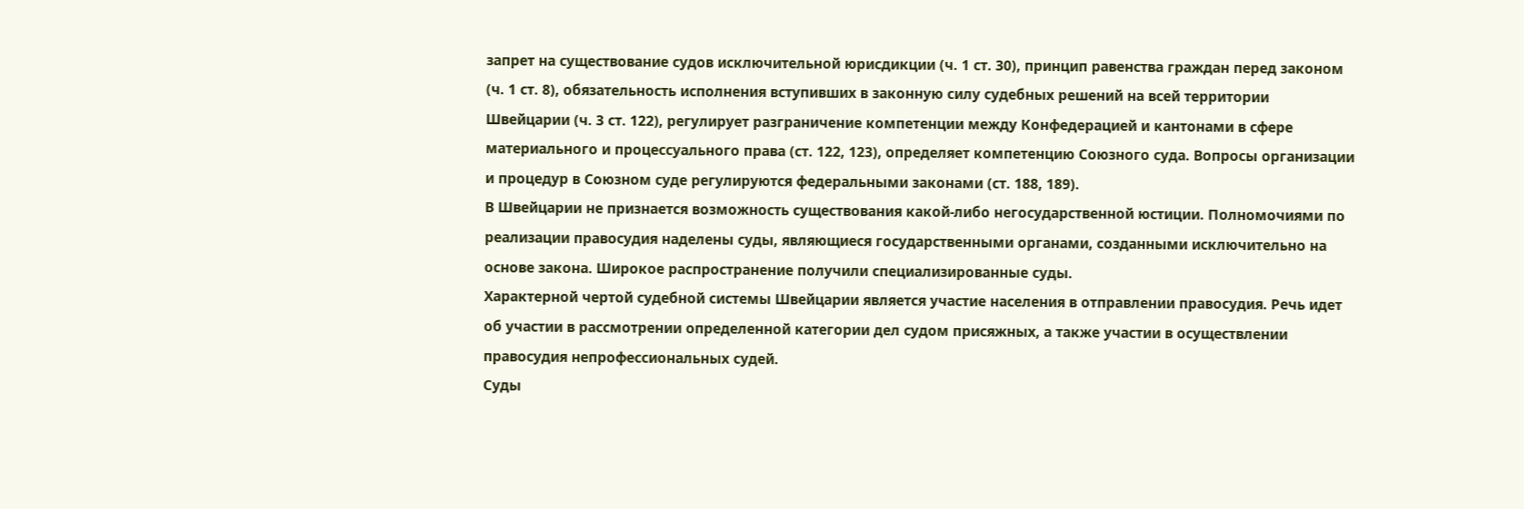запрет на существование судов исключительной юрисдикции (ч. 1 ст. 30), принцип равенства граждан перед законом (ч. 1 ст. 8), обязательность исполнения вступивших в законную силу судебных решений на всей территории Швейцарии (ч. 3 ст. 122), регулирует разграничение компетенции между Конфедерацией и кантонами в сфере материального и процессуального права (ст. 122, 123), определяет компетенцию Союзного суда. Вопросы организации и процедур в Союзном суде регулируются федеральными законами (ст. 188, 189).
В Швейцарии не признается возможность существования какой-либо негосударственной юстиции. Полномочиями по реализации правосудия наделены суды, являющиеся государственными органами, созданными исключительно на основе закона. Широкое распространение получили специализированные суды.
Характерной чертой судебной системы Швейцарии является участие населения в отправлении правосудия. Речь идет об участии в рассмотрении определенной категории дел судом присяжных, а также участии в осуществлении правосудия непрофессиональных судей.
Суды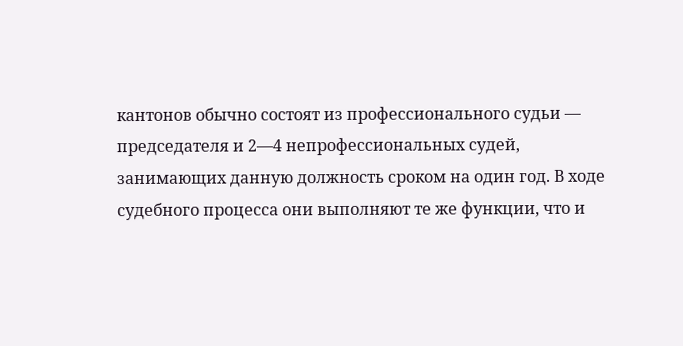кантонов обычно состоят из профессионального судьи — председателя и 2—4 непрофессиональных судей, занимающих данную должность сроком на один год. В ходе судебного процесса они выполняют те же функции, что и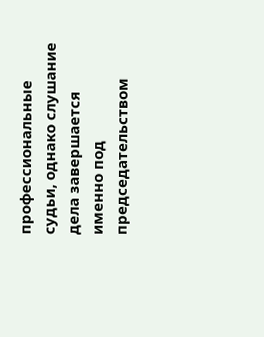профессиональные судьи, однако слушание дела завершается именно под председательством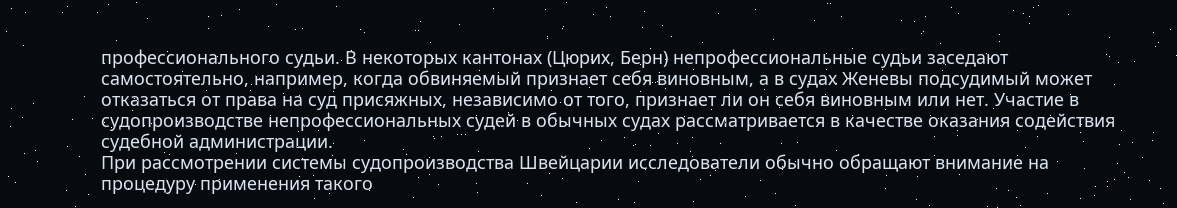профессионального судьи. В некоторых кантонах (Цюрих, Берн) непрофессиональные судьи заседают самостоятельно, например, когда обвиняемый признает себя виновным, а в судах Женевы подсудимый может отказаться от права на суд присяжных, независимо от того, признает ли он себя виновным или нет. Участие в судопроизводстве непрофессиональных судей в обычных судах рассматривается в качестве оказания содействия судебной администрации.
При рассмотрении системы судопроизводства Швейцарии исследователи обычно обращают внимание на процедуру применения такого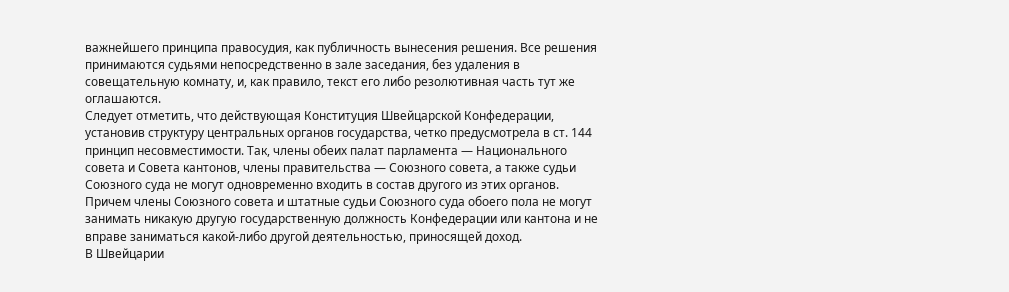важнейшего принципа правосудия, как публичность вынесения решения. Все решения принимаются судьями непосредственно в зале заседания, без удаления в совещательную комнату, и, как правило, текст его либо резолютивная часть тут же оглашаются.
Следует отметить, что действующая Конституция Швейцарской Конфедерации, установив структуру центральных органов государства, четко предусмотрела в ст. 144 принцип несовместимости. Так, члены обеих палат парламента — Национального совета и Совета кантонов, члены правительства — Союзного совета, а также судьи Союзного суда не могут одновременно входить в состав другого из этих органов. Причем члены Союзного совета и штатные судьи Союзного суда обоего пола не могут занимать никакую другую государственную должность Конфедерации или кантона и не вправе заниматься какой-либо другой деятельностью, приносящей доход.
В Швейцарии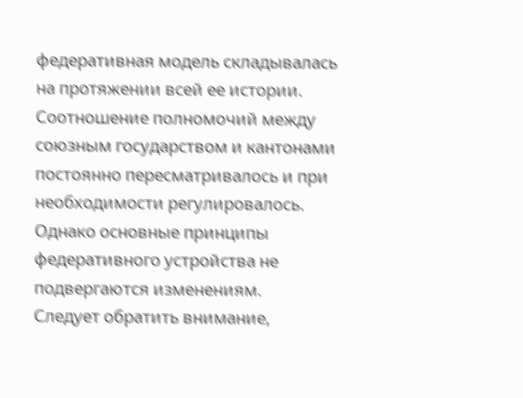федеративная модель складывалась на протяжении всей ее истории. Соотношение полномочий между союзным государством и кантонами постоянно пересматривалось и при необходимости регулировалось. Однако основные принципы федеративного устройства не подвергаются изменениям.
Следует обратить внимание,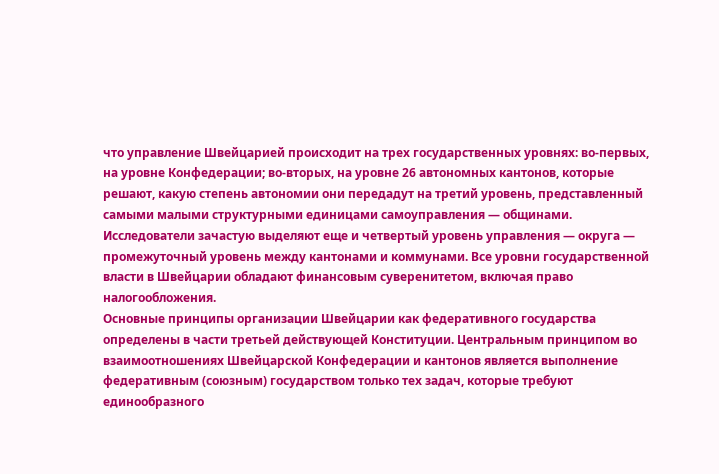что управление Швейцарией происходит на трех государственных уровнях: во-первых, на уровне Конфедерации; во-вторых, на уровне 26 автономных кантонов, которые решают, какую степень автономии они передадут на третий уровень, представленный самыми малыми структурными единицами самоуправления — общинами. Исследователи зачастую выделяют еще и четвертый уровень управления — округа — промежуточный уровень между кантонами и коммунами. Все уровни государственной власти в Швейцарии обладают финансовым суверенитетом, включая право налогообложения.
Основные принципы организации Швейцарии как федеративного государства определены в части третьей действующей Конституции. Центральным принципом во взаимоотношениях Швейцарской Конфедерации и кантонов является выполнение федеративным (союзным) государством только тех задач, которые требуют единообразного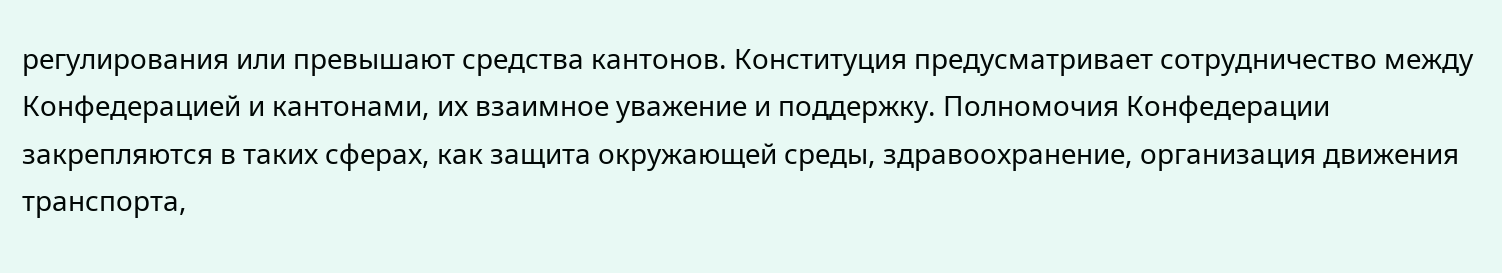регулирования или превышают средства кантонов. Конституция предусматривает сотрудничество между Конфедерацией и кантонами, их взаимное уважение и поддержку. Полномочия Конфедерации закрепляются в таких сферах, как защита окружающей среды, здравоохранение, организация движения транспорта,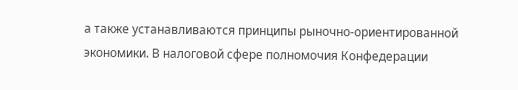а также устанавливаются принципы рыночно-ориентированной экономики. В налоговой сфере полномочия Конфедерации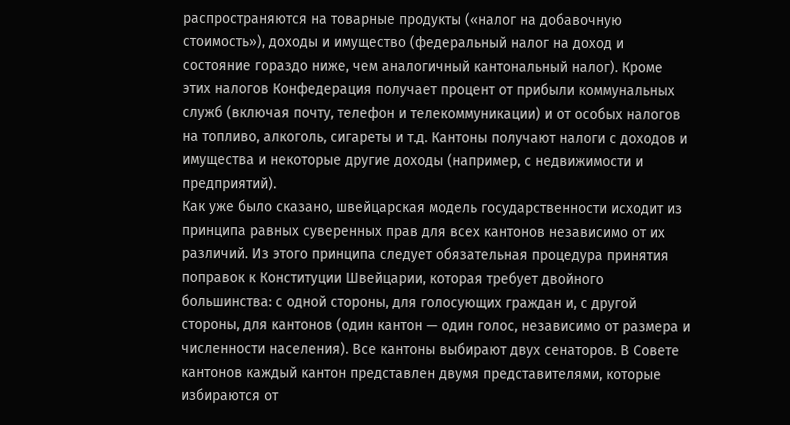распространяются на товарные продукты («налог на добавочную стоимость»), доходы и имущество (федеральный налог на доход и состояние гораздо ниже, чем аналогичный кантональный налог). Кроме этих налогов Конфедерация получает процент от прибыли коммунальных служб (включая почту, телефон и телекоммуникации) и от особых налогов на топливо, алкоголь, сигареты и т.д. Кантоны получают налоги с доходов и имущества и некоторые другие доходы (например, с недвижимости и предприятий).
Как уже было сказано, швейцарская модель государственности исходит из принципа равных суверенных прав для всех кантонов независимо от их различий. Из этого принципа следует обязательная процедура принятия поправок к Конституции Швейцарии, которая требует двойного большинства: с одной стороны, для голосующих граждан и, с другой стороны, для кантонов (один кантон — один голос, независимо от размера и численности населения). Все кантоны выбирают двух сенаторов. В Совете кантонов каждый кантон представлен двумя представителями, которые избираются от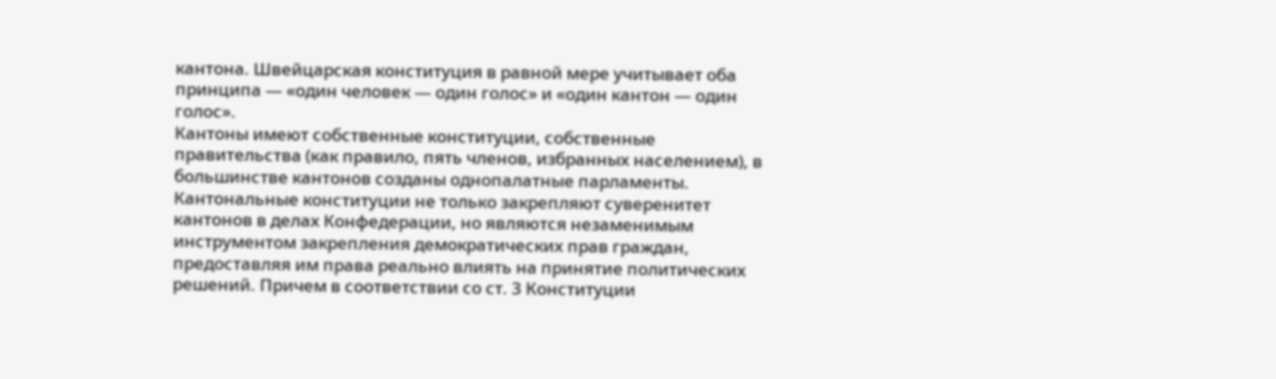кантона. Швейцарская конституция в равной мере учитывает оба принципа — «один человек — один голос» и «один кантон — один голос».
Кантоны имеют собственные конституции, собственные правительства (как правило, пять членов, избранных населением), в большинстве кантонов созданы однопалатные парламенты.
Кантональные конституции не только закрепляют суверенитет кантонов в делах Конфедерации, но являются незаменимым инструментом закрепления демократических прав граждан, предоставляя им права реально влиять на принятие политических решений. Причем в соответствии со ст. 3 Конституции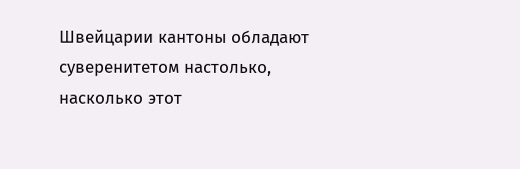Швейцарии кантоны обладают суверенитетом настолько, насколько этот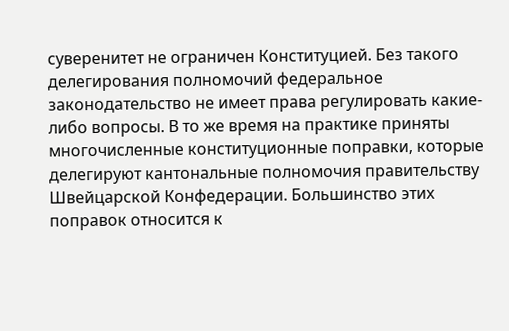суверенитет не ограничен Конституцией. Без такого делегирования полномочий федеральное законодательство не имеет права регулировать какие-либо вопросы. В то же время на практике приняты многочисленные конституционные поправки, которые делегируют кантональные полномочия правительству Швейцарской Конфедерации. Большинство этих поправок относится к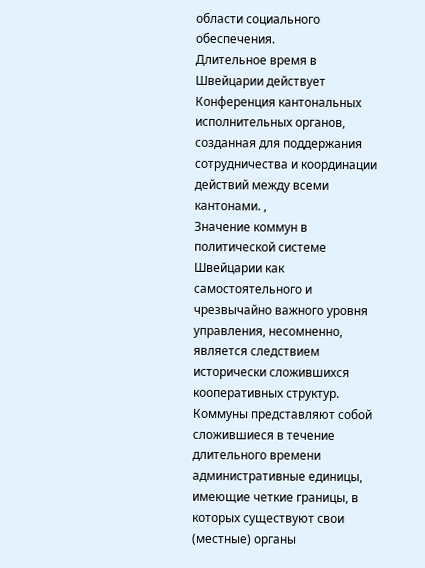области социального обеспечения.
Длительное время в Швейцарии действует Конференция кантональных исполнительных органов, созданная для поддержания сотрудничества и координации действий между всеми кантонами. ,
Значение коммун в политической системе Швейцарии как самостоятельного и чрезвычайно важного уровня управления, несомненно, является следствием исторически сложившихся кооперативных структур. Коммуны представляют собой сложившиеся в течение длительного времени административные единицы, имеющие четкие границы, в которых существуют свои (местные) органы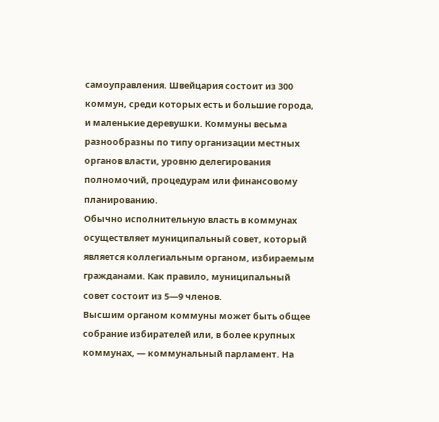самоуправления. Швейцария состоит из 300 коммун, среди которых есть и большие города, и маленькие деревушки. Коммуны весьма разнообразны по типу организации местных органов власти, уровню делегирования полномочий, процедурам или финансовому планированию.
Обычно исполнительную власть в коммунах осуществляет муниципальный совет, который является коллегиальным органом, избираемым гражданами. Как правило, муниципальный совет состоит из 5—9 членов.
Высшим органом коммуны может быть общее собрание избирателей или, в более крупных коммунах, — коммунальный парламент. На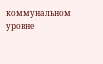коммунальном уровне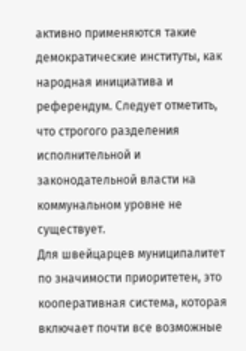активно применяются такие демократические институты, как народная инициатива и референдум. Следует отметить, что строгого разделения исполнительной и законодательной власти на коммунальном уровне не существует.
Для швейцарцев муниципалитет по значимости приоритетен, это кооперативная система, которая включает почти все возможные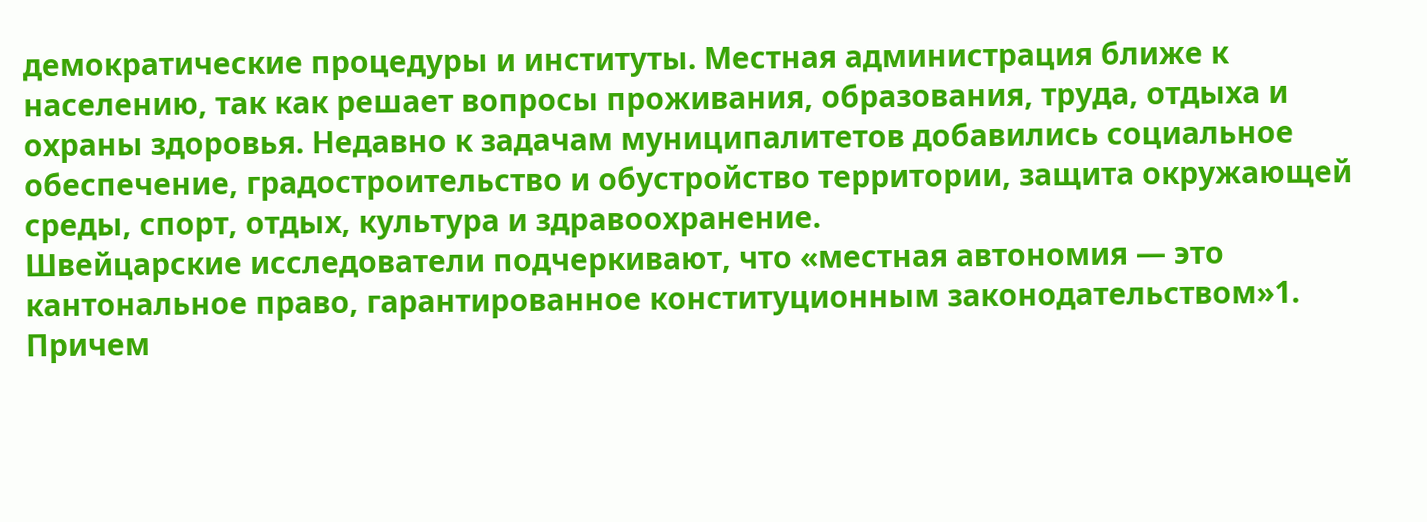демократические процедуры и институты. Местная администрация ближе к населению, так как решает вопросы проживания, образования, труда, отдыха и охраны здоровья. Недавно к задачам муниципалитетов добавились социальное обеспечение, градостроительство и обустройство территории, защита окружающей среды, спорт, отдых, культура и здравоохранение.
Швейцарские исследователи подчеркивают, что «местная автономия — это кантональное право, гарантированное конституционным законодательством»1. Причем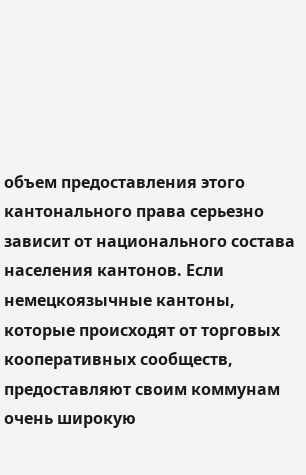объем предоставления этого кантонального права серьезно зависит от национального состава населения кантонов. Если немецкоязычные кантоны, которые происходят от торговых кооперативных сообществ, предоставляют своим коммунам очень широкую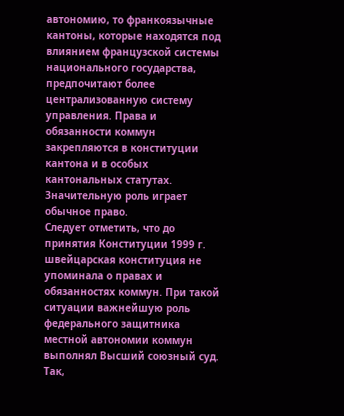автономию, то франкоязычные кантоны, которые находятся под влиянием французской системы национального государства, предпочитают более централизованную систему управления. Права и обязанности коммун закрепляются в конституции кантона и в особых кантональных статутах. Значительную роль играет обычное право.
Следует отметить, что до принятия Конституции 1999 г. швейцарская конституция не упоминала о правах и обязанностях коммун. При такой ситуации важнейшую роль федерального защитника местной автономии коммун выполнял Высший союзный суд.
Так,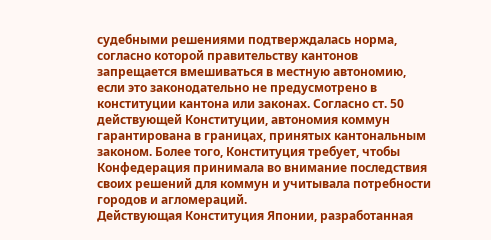судебными решениями подтверждалась норма, согласно которой правительству кантонов запрещается вмешиваться в местную автономию, если это законодательно не предусмотрено в конституции кантона или законах. Согласно ст. 50 действующей Конституции, автономия коммун гарантирована в границах, принятых кантональным законом. Более того, Конституция требует, чтобы Конфедерация принимала во внимание последствия своих решений для коммун и учитывала потребности городов и агломераций.
Действующая Конституция Японии, разработанная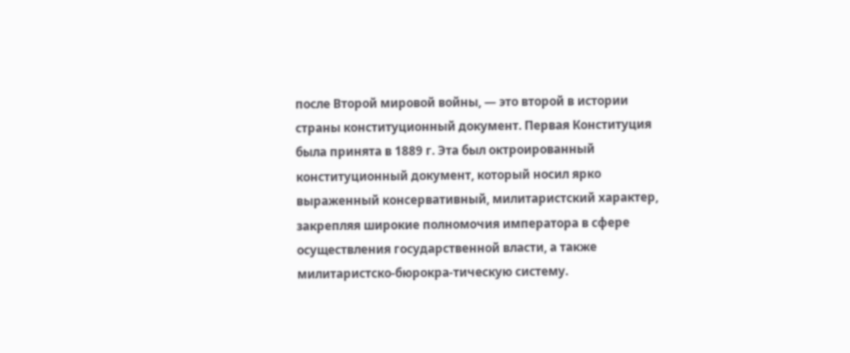после Второй мировой войны, — это второй в истории страны конституционный документ. Первая Конституция была принята в 1889 г. Эта был октроированный конституционный документ, который носил ярко выраженный консервативный, милитаристский характер, закрепляя широкие полномочия императора в сфере осуществления государственной власти, а также милитаристско-бюрокра-тическую систему.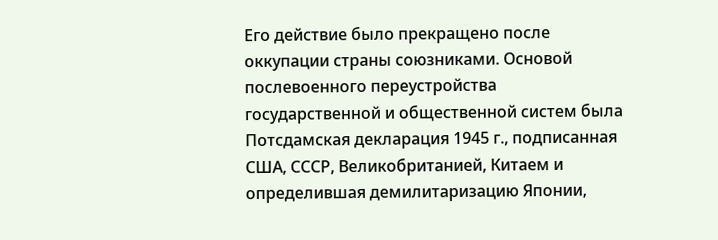Его действие было прекращено после оккупации страны союзниками. Основой послевоенного переустройства государственной и общественной систем была Потсдамская декларация 1945 г., подписанная США, СССР, Великобританией, Китаем и определившая демилитаризацию Японии,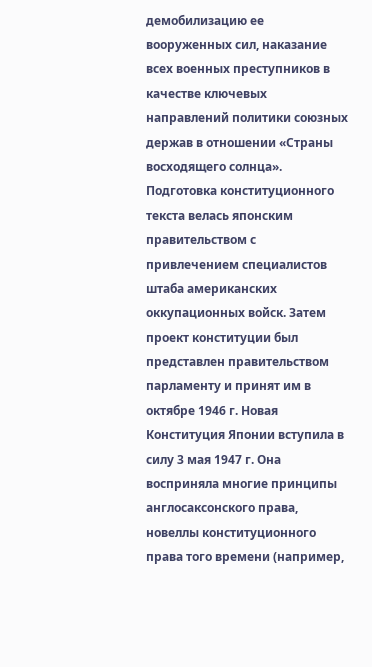демобилизацию ее вооруженных сил, наказание всех военных преступников в качестве ключевых направлений политики союзных держав в отношении «Страны восходящего солнца».
Подготовка конституционного текста велась японским правительством с привлечением специалистов штаба американских оккупационных войск. Затем проект конституции был представлен правительством парламенту и принят им в октябре 1946 г. Новая Конституция Японии вступила в силу 3 мая 1947 г. Она восприняла многие принципы англосаксонского права, новеллы конституционного права того времени (например,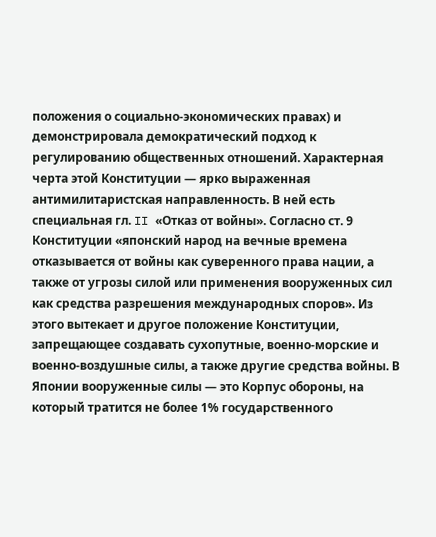положения о социально-экономических правах) и демонстрировала демократический подход к регулированию общественных отношений. Характерная черта этой Конституции — ярко выраженная антимилитаристская направленность. В ней есть специальная гл. II «Отказ от войны». Согласно ст. 9 Конституции «японский народ на вечные времена отказывается от войны как суверенного права нации, а также от угрозы силой или применения вооруженных сил как средства разрешения международных споров». Из этого вытекает и другое положение Конституции, запрещающее создавать сухопутные, военно-морские и военно-воздушные силы, а также другие средства войны. В Японии вооруженные силы — это Корпус обороны, на который тратится не более 1% государственного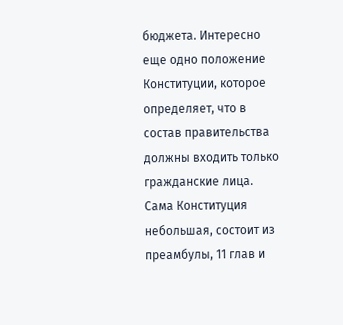бюджета. Интересно еще одно положение Конституции, которое определяет, что в состав правительства должны входить только гражданские лица.
Сама Конституция небольшая, состоит из преамбулы, 11 глав и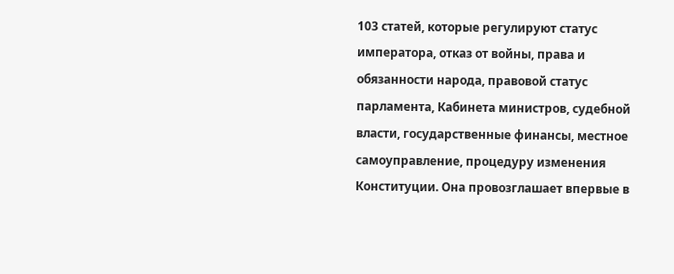103 статей, которые регулируют статус императора, отказ от войны, права и обязанности народа, правовой статус парламента, Кабинета министров, судебной власти, государственные финансы, местное самоуправление, процедуру изменения Конституции. Она провозглашает впервые в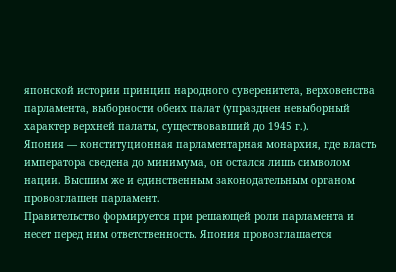японской истории принцип народного суверенитета, верховенства парламента, выборности обеих палат (упразднен невыборный характер верхней палаты, существовавший до 1945 г.).
Япония — конституционная парламентарная монархия, где власть императора сведена до минимума, он остался лишь символом нации. Высшим же и единственным законодательным органом провозглашен парламент.
Правительство формируется при решающей роли парламента и несет перед ним ответственность. Япония провозглашается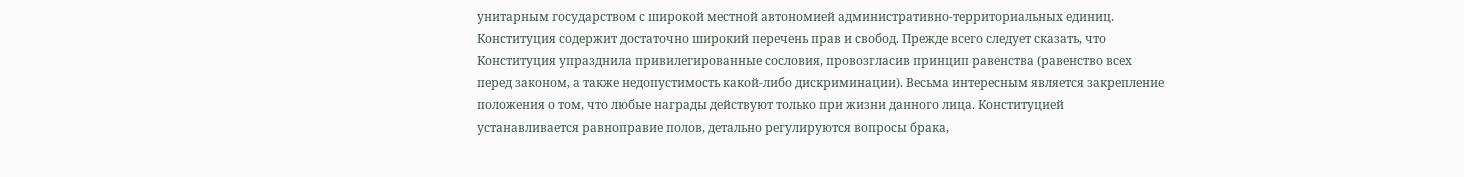унитарным государством с широкой местной автономией административно-территориальных единиц.
Конституция содержит достаточно широкий перечень прав и свобод. Прежде всего следует сказать, что Конституция упразднила привилегированные сословия, провозгласив принцип равенства (равенство всех перед законом, а также недопустимость какой-либо дискриминации). Весьма интересным является закрепление положения о том, что любые награды действуют только при жизни данного лица. Конституцией устанавливается равноправие полов, детально регулируются вопросы брака,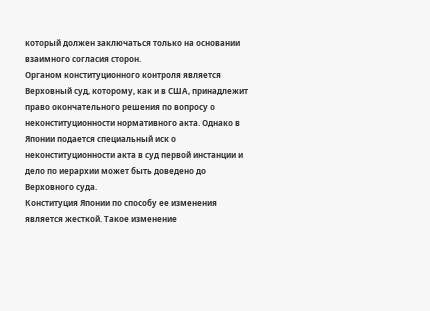который должен заключаться только на основании взаимного согласия сторон.
Органом конституционного контроля является Верховный суд, которому, как и в США, принадлежит право окончательного решения по вопросу о неконституционности нормативного акта. Однако в Японии подается специальный иск о неконституционности акта в суд первой инстанции и дело по иерархии может быть доведено до Верховного суда.
Конституция Японии по способу ее изменения является жесткой. Такое изменение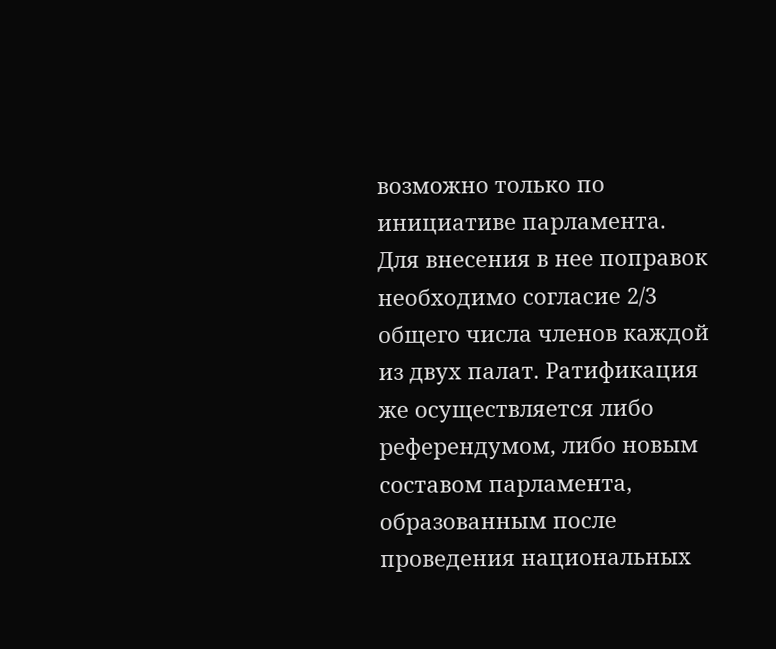возможно только по инициативе парламента. Для внесения в нее поправок необходимо согласие 2/3 общего числа членов каждой из двух палат. Ратификация же осуществляется либо референдумом, либо новым составом парламента, образованным после проведения национальных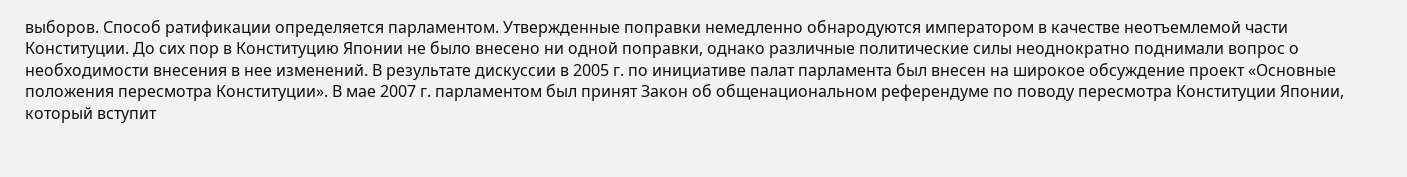выборов. Способ ратификации определяется парламентом. Утвержденные поправки немедленно обнародуются императором в качестве неотъемлемой части Конституции. До сих пор в Конституцию Японии не было внесено ни одной поправки, однако различные политические силы неоднократно поднимали вопрос о необходимости внесения в нее изменений. В результате дискуссии в 2005 г. по инициативе палат парламента был внесен на широкое обсуждение проект «Основные положения пересмотра Конституции». В мае 2007 г. парламентом был принят Закон об общенациональном референдуме по поводу пересмотра Конституции Японии, который вступит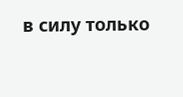в силу только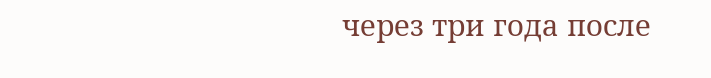через три года после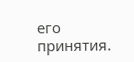его принятия.